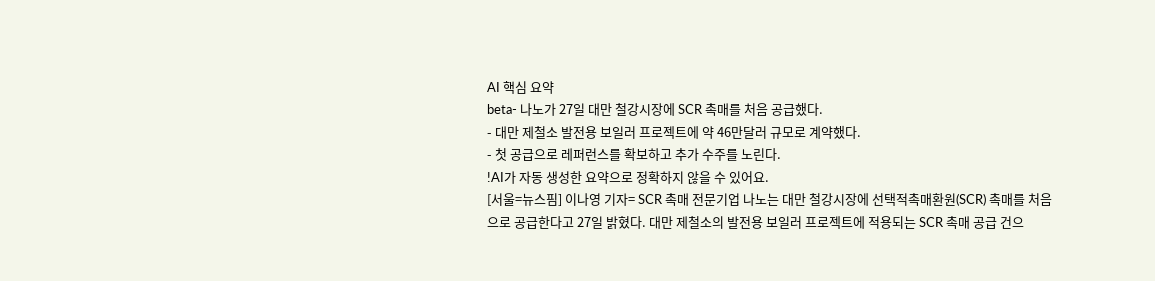AI 핵심 요약
beta- 나노가 27일 대만 철강시장에 SCR 촉매를 처음 공급했다.
- 대만 제철소 발전용 보일러 프로젝트에 약 46만달러 규모로 계약했다.
- 첫 공급으로 레퍼런스를 확보하고 추가 수주를 노린다.
!AI가 자동 생성한 요약으로 정확하지 않을 수 있어요.
[서울=뉴스핌] 이나영 기자= SCR 촉매 전문기업 나노는 대만 철강시장에 선택적촉매환원(SCR) 촉매를 처음으로 공급한다고 27일 밝혔다. 대만 제철소의 발전용 보일러 프로젝트에 적용되는 SCR 촉매 공급 건으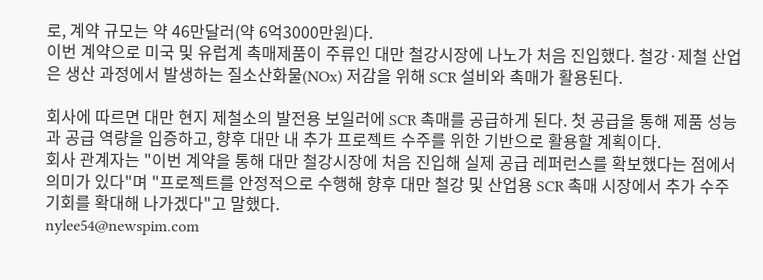로, 계약 규모는 약 46만달러(약 6억3000만원)다.
이번 계약으로 미국 및 유럽계 촉매제품이 주류인 대만 철강시장에 나노가 처음 진입했다. 철강·제철 산업은 생산 과정에서 발생하는 질소산화물(NOx) 저감을 위해 SCR 설비와 촉매가 활용된다.

회사에 따르면 대만 현지 제철소의 발전용 보일러에 SCR 촉매를 공급하게 된다. 첫 공급을 통해 제품 성능과 공급 역량을 입증하고, 향후 대만 내 추가 프로젝트 수주를 위한 기반으로 활용할 계획이다.
회사 관계자는 "이번 계약을 통해 대만 철강시장에 처음 진입해 실제 공급 레퍼런스를 확보했다는 점에서 의미가 있다"며 "프로젝트를 안정적으로 수행해 향후 대만 철강 및 산업용 SCR 촉매 시장에서 추가 수주 기회를 확대해 나가겠다"고 말했다.
nylee54@newspim.com